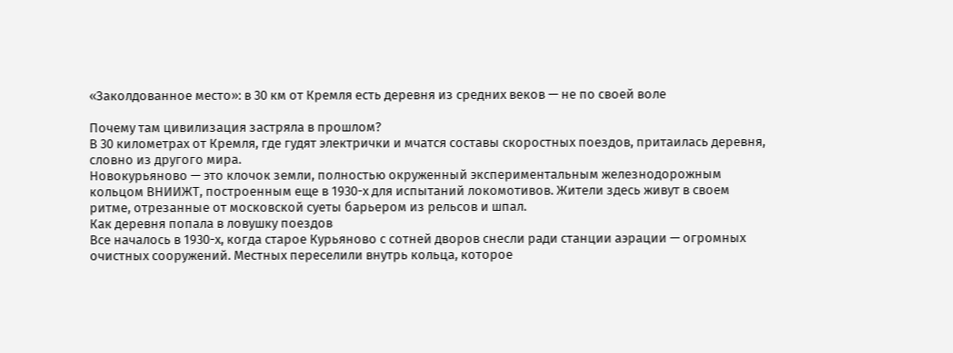«Заколдованное место»: в 30 км от Кремля есть деревня из средних веков — не по своей воле

Почему там цивилизация застряла в прошлом?
В 30 километрах от Кремля, где гудят электрички и мчатся составы скоростных поездов, притаилась деревня, словно из другого мира.
Новокурьяново — это клочок земли, полностью окруженный экспериментальным железнодорожным кольцом ВНИИЖТ, построенным еще в 1930-х для испытаний локомотивов. Жители здесь живут в своем ритме, отрезанные от московской суеты барьером из рельсов и шпал.
Как деревня попала в ловушку поездов
Все началось в 1930-х, когда старое Курьяново с сотней дворов снесли ради станции аэрации — огромных очистных сооружений. Местных переселили внутрь кольца, которое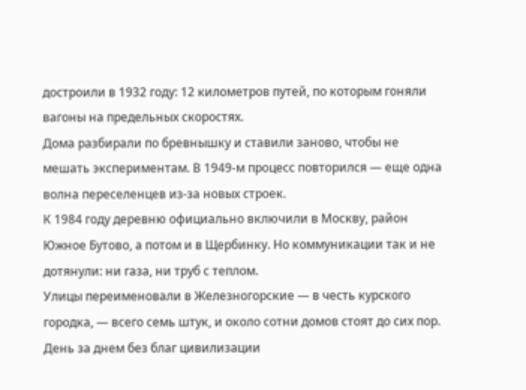достроили в 1932 году: 12 километров путей, по которым гоняли вагоны на предельных скоростях.
Дома разбирали по бревнышку и ставили заново, чтобы не мешать экспериментам. В 1949-м процесс повторился — еще одна волна переселенцев из-за новых строек.
К 1984 году деревню официально включили в Москву, район Южное Бутово, а потом и в Щербинку. Но коммуникации так и не дотянули: ни газа, ни труб с теплом.
Улицы переименовали в Железногорские — в честь курского городка, — всего семь штук, и около сотни домов стоят до сих пор.
День за днем без благ цивилизации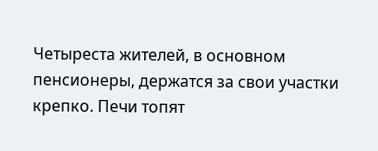Четыреста жителей, в основном пенсионеры, держатся за свои участки крепко. Печи топят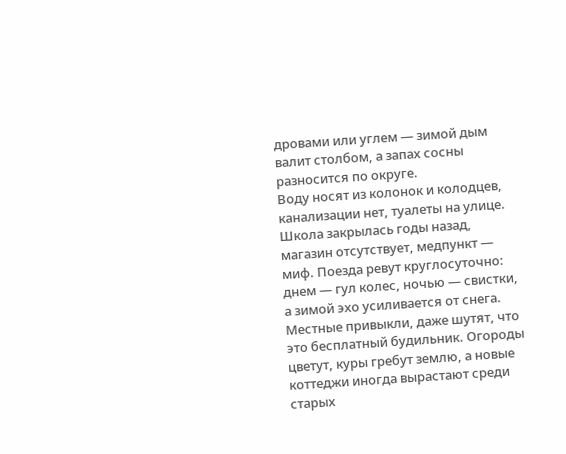дровами или углем — зимой дым валит столбом, а запах сосны разносится по округе.
Воду носят из колонок и колодцев, канализации нет, туалеты на улице. Школа закрылась годы назад, магазин отсутствует, медпункт — миф. Поезда ревут круглосуточно: днем — гул колес, ночью — свистки, а зимой эхо усиливается от снега.
Местные привыкли, даже шутят, что это бесплатный будильник. Огороды цветут, куры гребут землю, а новые коттеджи иногда вырастают среди старых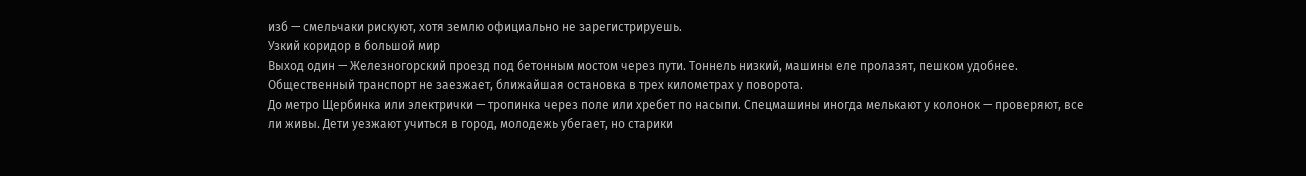изб — смельчаки рискуют, хотя землю официально не зарегистрируешь.
Узкий коридор в большой мир
Выход один — Железногорский проезд под бетонным мостом через пути. Тоннель низкий, машины еле пролазят, пешком удобнее. Общественный транспорт не заезжает, ближайшая остановка в трех километрах у поворота.
До метро Щербинка или электрички — тропинка через поле или хребет по насыпи. Спецмашины иногда мелькают у колонок — проверяют, все ли живы. Дети уезжают учиться в город, молодежь убегает, но старики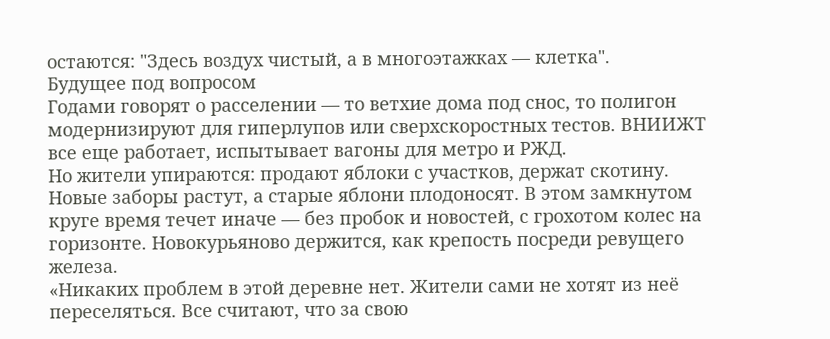остаются: "Здесь воздух чистый, а в многоэтажках — клетка".
Будущее под вопросом
Годами говорят о расселении — то ветхие дома под снос, то полигон модернизируют для гиперлупов или сверхскоростных тестов. ВНИИЖТ все еще работает, испытывает вагоны для метро и РЖД.
Но жители упираются: продают яблоки с участков, держат скотину. Новые заборы растут, а старые яблони плодоносят. В этом замкнутом круге время течет иначе — без пробок и новостей, с грохотом колес на горизонте. Новокурьяново держится, как крепость посреди ревущего железа.
«Никаких проблем в этой деревне нет. Жители сами не хотят из неё переселяться. Все считают, что за свою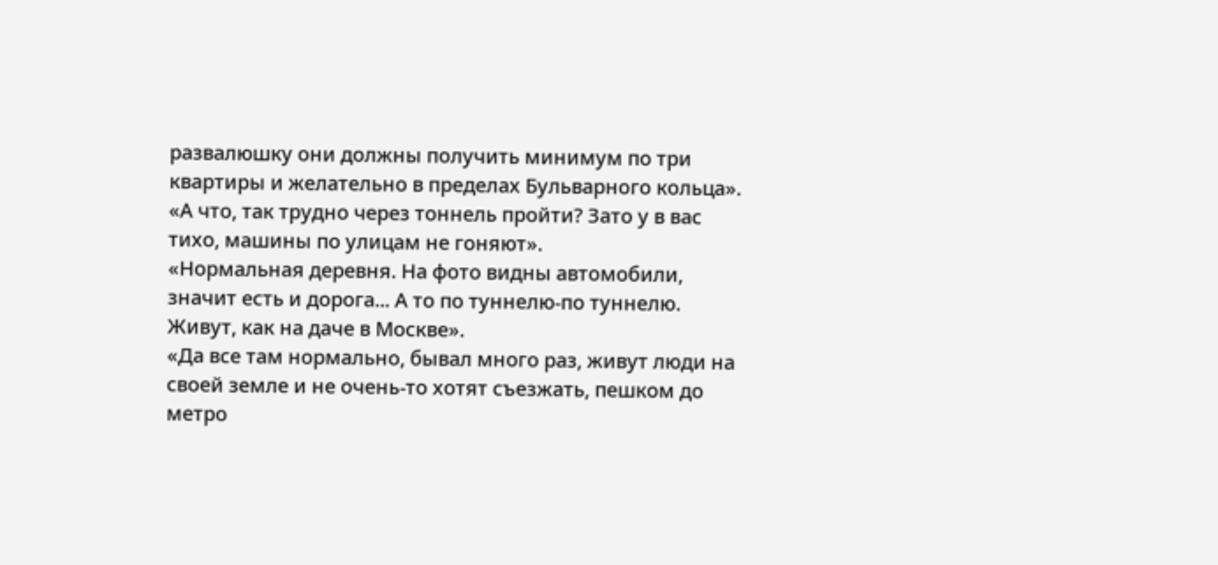развалюшку они должны получить минимум по три квартиры и желательно в пределах Бульварного кольца».
«А что, так трудно через тоннель пройти? Зато у в вас тихо, машины по улицам не гоняют».
«Нормальная деревня. На фото видны автомобили, значит есть и дорога... А то по туннелю-по туннелю. Живут, как на даче в Москве».
«Да все там нормально, бывал много раз, живут люди на своей земле и не очень-то хотят съезжать, пешком до метро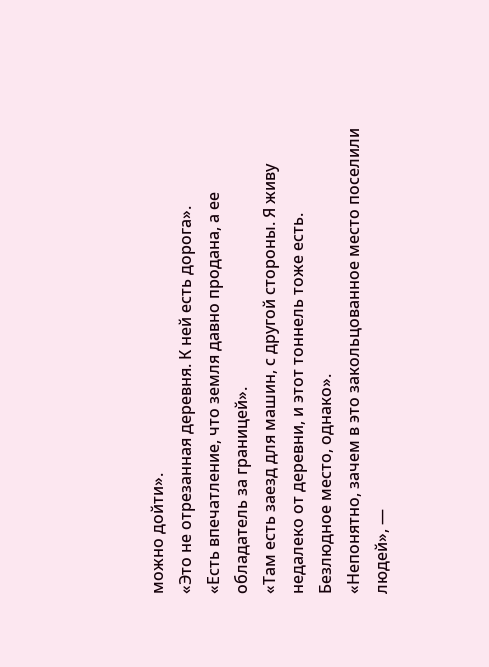можно дойти».
«Это не отрезанная деревня. К ней есть дорога».
«Есть впечатление, что земля давно продана, а ее обладатель за границей».
«Там есть заезд для машин, с другой стороны. Я живу недалеко от деревни, и этот тоннель тоже есть. Безлюдное место, однако».
«Непонятно, зачем в это закольцованное место поселили людей», —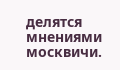делятся мнениями москвичи.